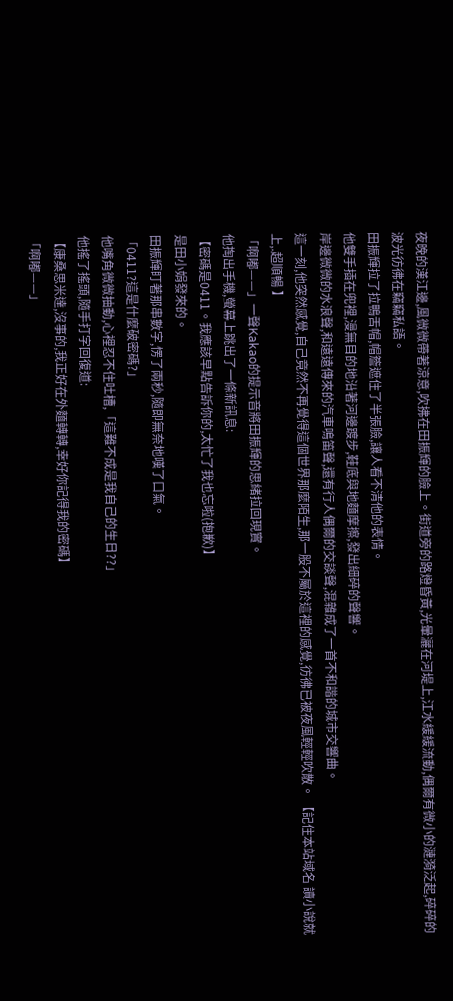夜晚的漢江邊,風微微帶著涼意,吹拂在田振輝的臉上。街道旁的路燈昏黃,光暈灑在河堤上,江水緩緩流動,偶爾有微小的漣漪泛起,碎碎的波光彷彿在竊竊私語。
田振輝拉了拉鴨舌帽,帽簷遮住了半張臉,讓人看不清他的表情。
他雙手插在兜裡,漫無目的地沿著河邊踱步,鞋底與地麵摩擦,發出細碎的聲響。
岸邊微微的水浪聲,和遠遠傳來的汽車鳴笛聲,還有行人偶爾的交談聲,混雜成了一首不和諧的城市交響曲。
這一刻,他突然感覺,自己竟然不再覺得這個世界那麼陌生,那一股不屬於這裡的感覺,彷彿已被夜風輕輕吹散。 【記住本站域名 讀小說就上,.超順暢 】
「啊嘟——」一聲Kakao的提示音將田振輝的思緒拉回現實。
他掏出手機,螢幕上跳出了一條新訊息:
【密碼是0411。我應該早點告訴你的,太忙了我也忘啦(抱歉)】
是田小娟發來的。
田振輝盯著那串數字,愣了兩秒,隨即無奈地嘆了口氣。
「0411?這是什麼破密碼?」
他嘴角微微抽動,心裡忍不住吐槽,「這難不成是我自己的生日??」
他搖了搖頭,隨手打字回復道:
【康桑思米達,沒事的,我正好在外麵轉轉,幸好你記得我的密碼】
「啊嘟——」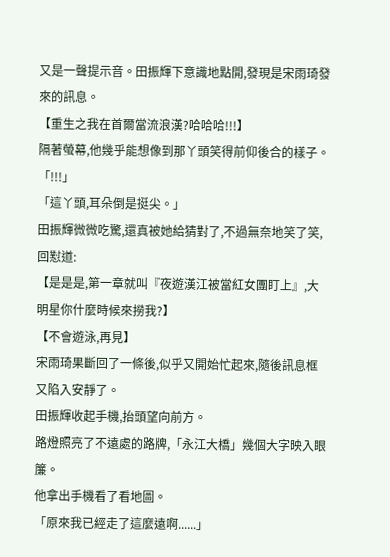又是一聲提示音。田振輝下意識地點開,發現是宋雨琦發來的訊息。
【重生之我在首爾當流浪漢?哈哈哈!!!】
隔著螢幕,他幾乎能想像到那丫頭笑得前仰後合的樣子。
「!!!」
「這丫頭,耳朵倒是挺尖。」
田振輝微微吃驚,還真被她給猜對了,不過無奈地笑了笑,回懟道:
【是是是,第一章就叫『夜遊漢江被當紅女團盯上』,大明星你什麼時候來撈我?】
【不會遊泳,再見】
宋雨琦果斷回了一條後,似乎又開始忙起來,隨後訊息框又陷入安靜了。
田振輝收起手機,抬頭望向前方。
路燈照亮了不遠處的路牌,「永江大橋」幾個大字映入眼簾。
他拿出手機看了看地圖。
「原來我已經走了這麼遠啊......」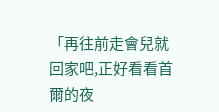「再往前走會兒就回家吧,正好看看首爾的夜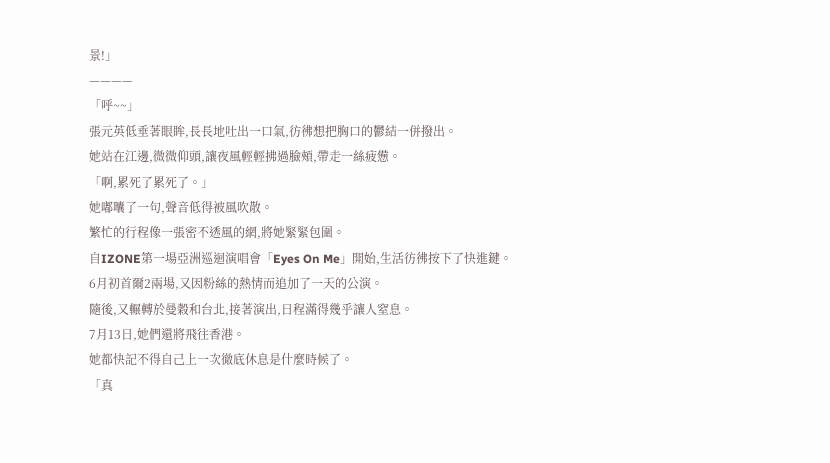景!」
————
「呼~~」
張元英低垂著眼眸,長長地吐出一口氣,彷彿想把胸口的鬱結一併撥出。
她站在江邊,微微仰頭,讓夜風輕輕拂過臉頰,帶走一絲疲憊。
「啊,累死了累死了。」
她嘟囔了一句,聲音低得被風吹散。
繁忙的行程像一張密不透風的網,將她緊緊包圍。
自IZONE第一場亞洲巡迴演唱會「Eyes On Me」開始,生活彷彿按下了快進鍵。
6月初首爾2兩場,又因粉絲的熱情而追加了一天的公演。
隨後,又輾轉於曼穀和台北,接著演出,日程滿得幾乎讓人窒息。
7月13日,她們還將飛往香港。
她都快記不得自己上一次徹底休息是什麼時候了。
「真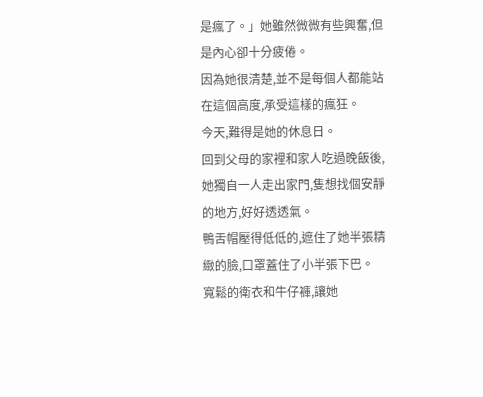是瘋了。」她雖然微微有些興奮,但是內心卻十分疲倦。
因為她很清楚,並不是每個人都能站在這個高度,承受這樣的瘋狂。
今天,難得是她的休息日。
回到父母的家裡和家人吃過晚飯後,她獨自一人走出家門,隻想找個安靜的地方,好好透透氣。
鴨舌帽壓得低低的,遮住了她半張精緻的臉,口罩蓋住了小半張下巴。
寬鬆的衛衣和牛仔褲,讓她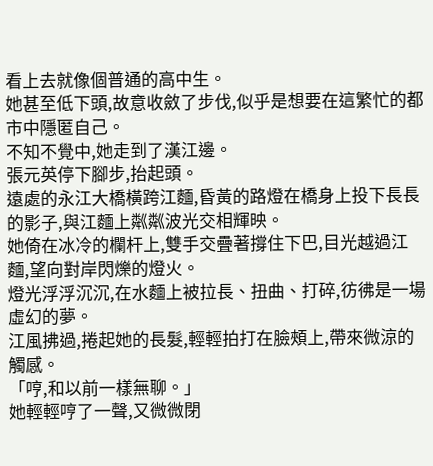看上去就像個普通的高中生。
她甚至低下頭,故意收斂了步伐,似乎是想要在這繁忙的都市中隱匿自己。
不知不覺中,她走到了漢江邊。
張元英停下腳步,抬起頭。
遠處的永江大橋橫跨江麵,昏黃的路燈在橋身上投下長長的影子,與江麵上粼粼波光交相輝映。
她倚在冰冷的欄杆上,雙手交疊著撐住下巴,目光越過江麵,望向對岸閃爍的燈火。
燈光浮浮沉沉,在水麵上被拉長、扭曲、打碎,彷彿是一場虛幻的夢。
江風拂過,捲起她的長髮,輕輕拍打在臉頰上,帶來微涼的觸感。
「哼,和以前一樣無聊。」
她輕輕哼了一聲,又微微閉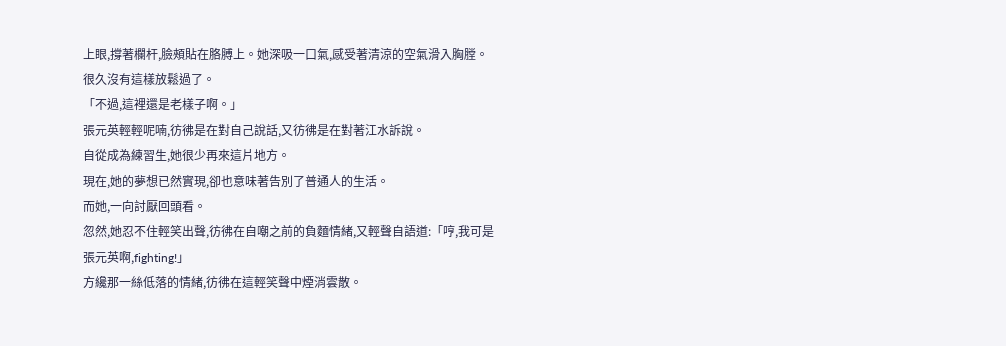上眼,撐著欄杆,臉頰貼在胳膊上。她深吸一口氣,感受著清涼的空氣滑入胸膛。
很久沒有這樣放鬆過了。
「不過,這裡還是老樣子啊。」
張元英輕輕呢喃,彷彿是在對自己說話,又彷彿是在對著江水訴說。
自從成為練習生,她很少再來這片地方。
現在,她的夢想已然實現,卻也意味著告別了普通人的生活。
而她,一向討厭回頭看。
忽然,她忍不住輕笑出聲,彷彿在自嘲之前的負麵情緒,又輕聲自語道:「哼,我可是張元英啊,fighting!」
方纔那一絲低落的情緒,彷彿在這輕笑聲中煙消雲散。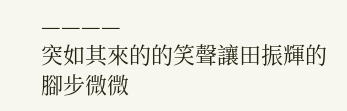————
突如其來的的笑聲讓田振輝的腳步微微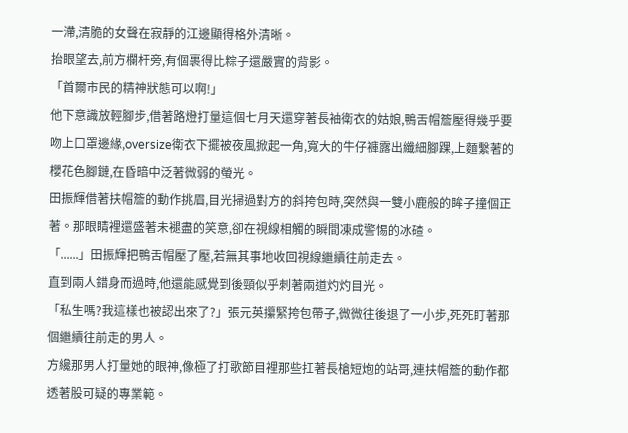一滯,清脆的女聲在寂靜的江邊顯得格外清晰。
抬眼望去,前方欄杆旁,有個裹得比粽子還嚴實的背影。
「首爾市民的精神狀態可以啊!」
他下意識放輕腳步,借著路燈打量這個七月天還穿著長袖衛衣的姑娘,鴨舌帽簷壓得幾乎要吻上口罩邊緣,oversize衛衣下擺被夜風掀起一角,寬大的牛仔褲露出纖細腳踝,上麵繫著的櫻花色腳鏈,在昏暗中泛著微弱的螢光。
田振輝借著扶帽簷的動作挑眉,目光掃過對方的斜挎包時,突然與一雙小鹿般的眸子撞個正著。那眼睛裡還盛著未褪盡的笑意,卻在視線相觸的瞬間凍成警惕的冰碴。
「......」田振輝把鴨舌帽壓了壓,若無其事地收回視線繼續往前走去。
直到兩人錯身而過時,他還能感覺到後頸似乎刺著兩道灼灼目光。
「私生嗎?我這樣也被認出來了?」張元英攥緊挎包帶子,微微往後退了一小步,死死盯著那個繼續往前走的男人。
方纔那男人打量她的眼神,像極了打歌節目裡那些扛著長槍短炮的站哥,連扶帽簷的動作都透著股可疑的專業範。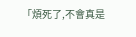「煩死了,不會真是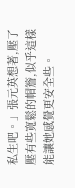私生吧。」張元英想著,壓了壓有些寬鬆的帽簷,似乎這樣能讓她感覺更安全些。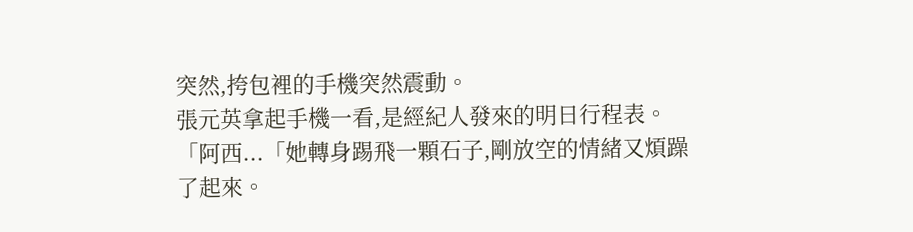突然,挎包裡的手機突然震動。
張元英拿起手機一看,是經紀人發來的明日行程表。
「阿西...「她轉身踢飛一顆石子,剛放空的情緒又煩躁了起來。